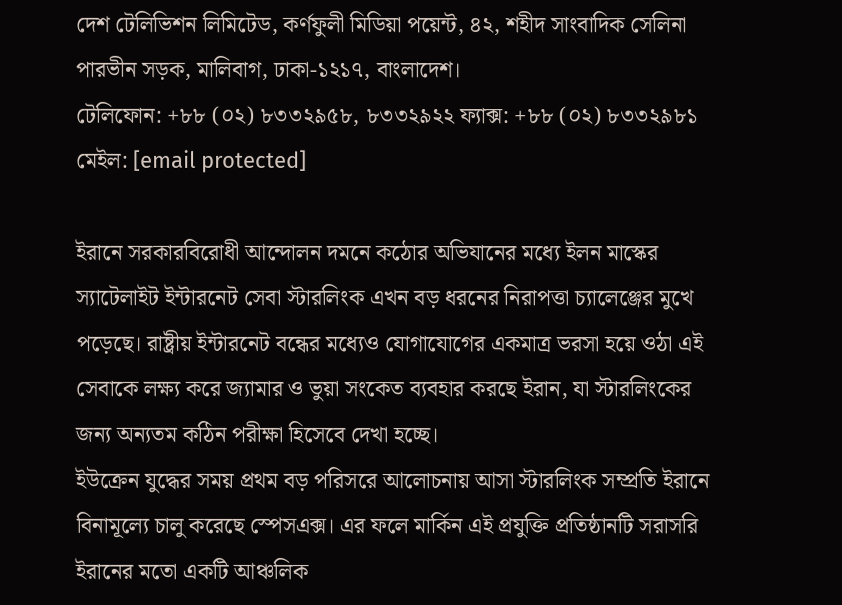দেশ টেলিভিশন লিমিটেড, কর্ণফুলী মিডিয়া পয়েন্ট, ৪২, শহীদ সাংবাদিক সেলিনা পারভীন সড়ক, মালিবাগ, ঢাকা-১২১৭, বাংলাদেশ।
টেলিফোন: +৮৮ (০২) ৮৩৩২৯৫৮, ৮৩৩২৯২২ ফ্যাক্স: +৮৮ (০২) ৮৩৩২৯৮১ মেইল: [email protected]

ইরানে সরকারবিরোধী আন্দোলন দমনে কঠোর অভিযানের মধ্যে ইলন মাস্কের স্যাটেলাইট ইন্টারনেট সেবা স্টারলিংক এখন বড় ধরনের নিরাপত্তা চ্যালেঞ্জের মুখে পড়েছে। রাষ্ট্রীয় ইন্টারনেট বন্ধের মধ্যেও যোগাযোগের একমাত্র ভরসা হয়ে ওঠা এই সেবাকে লক্ষ্য করে জ্যামার ও ভুয়া সংকেত ব্যবহার করছে ইরান, যা স্টারলিংকের জন্য অন্যতম কঠিন পরীক্ষা হিসেবে দেখা হচ্ছে।
ইউক্রেন যুদ্ধের সময় প্রথম বড় পরিসরে আলোচনায় আসা স্টারলিংক সম্প্রতি ইরানে বিনামূল্যে চালু করেছে স্পেসএক্স। এর ফলে মার্কিন এই প্রযুক্তি প্রতিষ্ঠানটি সরাসরি ইরানের মতো একটি আঞ্চলিক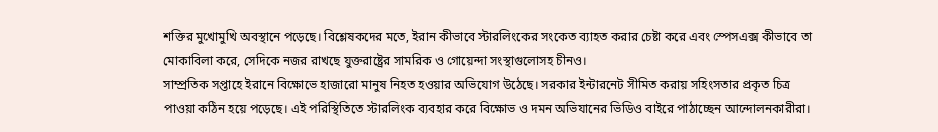শক্তির মুখোমুখি অবস্থানে পড়েছে। বিশ্লেষকদের মতে, ইরান কীভাবে স্টারলিংকের সংকেত ব্যাহত করার চেষ্টা করে এবং স্পেসএক্স কীভাবে তা মোকাবিলা করে, সেদিকে নজর রাখছে যুক্তরাষ্ট্রের সামরিক ও গোয়েন্দা সংস্থাগুলোসহ চীনও।
সাম্প্রতিক সপ্তাহে ইরানে বিক্ষোভে হাজারো মানুষ নিহত হওয়ার অভিযোগ উঠেছে। সরকার ইন্টারনেট সীমিত করায় সহিংসতার প্রকৃত চিত্র পাওয়া কঠিন হয়ে পড়েছে। এই পরিস্থিতিতে স্টারলিংক ব্যবহার করে বিক্ষোভ ও দমন অভিযানের ভিডিও বাইরে পাঠাচ্ছেন আন্দোলনকারীরা।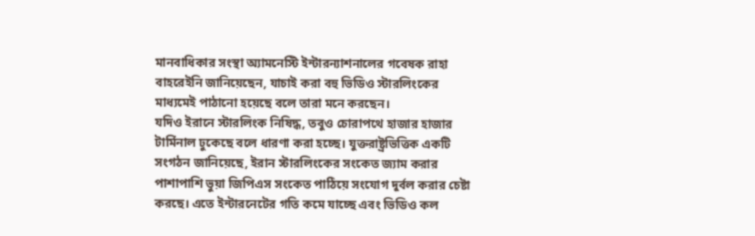মানবাধিকার সংস্থা অ্যামনেস্টি ইন্টারন্যাশনালের গবেষক রাহা বাহরেইনি জানিয়েছেন, যাচাই করা বহু ভিডিও স্টারলিংকের মাধ্যমেই পাঠানো হয়েছে বলে তারা মনে করছেন।
যদিও ইরানে স্টারলিংক নিষিদ্ধ, তবুও চোরাপথে হাজার হাজার টার্মিনাল ঢুকেছে বলে ধারণা করা হচ্ছে। যুক্তরাষ্ট্রভিত্তিক একটি সংগঠন জানিয়েছে, ইরান স্টারলিংকের সংকেত জ্যাম করার পাশাপাশি ভুয়া জিপিএস সংকেত পাঠিয়ে সংযোগ দুর্বল করার চেষ্টা করছে। এতে ইন্টারনেটের গতি কমে যাচ্ছে এবং ভিডিও কল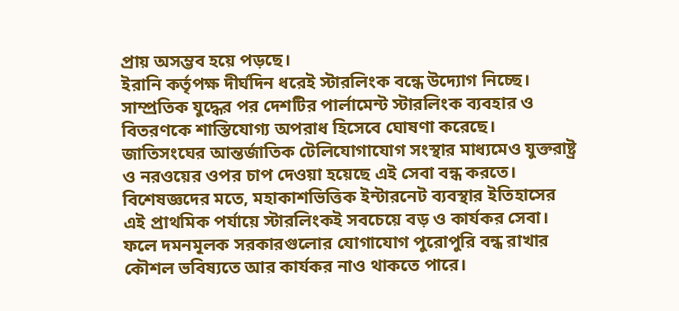প্রায় অসম্ভব হয়ে পড়ছে।
ইরানি কর্তৃপক্ষ দীর্ঘদিন ধরেই স্টারলিংক বন্ধে উদ্যোগ নিচ্ছে। সাম্প্রতিক যুদ্ধের পর দেশটির পার্লামেন্ট স্টারলিংক ব্যবহার ও বিতরণকে শাস্তিযোগ্য অপরাধ হিসেবে ঘোষণা করেছে। জাতিসংঘের আন্তর্জাতিক টেলিযোগাযোগ সংস্থার মাধ্যমেও যুক্তরাষ্ট্র ও নরওয়ের ওপর চাপ দেওয়া হয়েছে এই সেবা বন্ধ করতে।
বিশেষজ্ঞদের মতে, মহাকাশভিত্তিক ইন্টারনেট ব্যবস্থার ইতিহাসের এই প্রাথমিক পর্যায়ে স্টারলিংকই সবচেয়ে বড় ও কার্যকর সেবা। ফলে দমনমূলক সরকারগুলোর যোগাযোগ পুরোপুরি বন্ধ রাখার কৌশল ভবিষ্যতে আর কার্যকর নাও থাকতে পারে।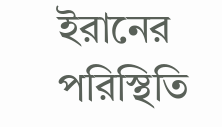ইরানের পরিস্থিতি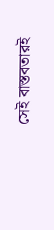সেই বাস্তবতারই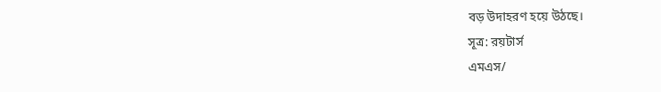বড় উদাহরণ হয়ে উঠছে।
সূত্র: রয়টার্স
এমএস/